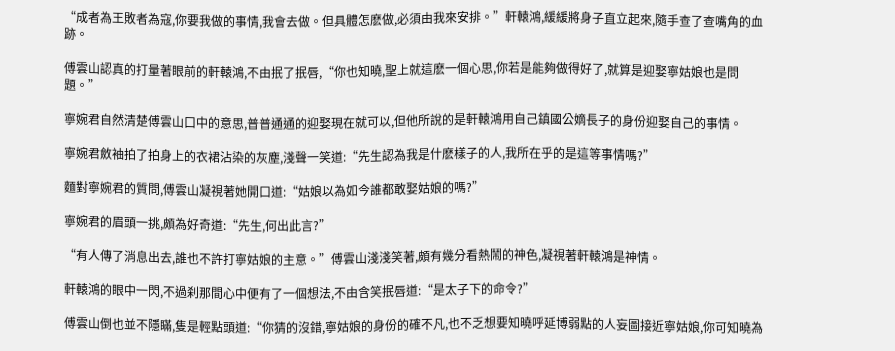“成者為王敗者為寇,你要我做的事情,我會去做。但具體怎麽做,必須由我來安排。”軒轅鴻,緩緩將身子直立起來,隨手查了查嘴角的血跡。

傅雲山認真的打量著眼前的軒轅鴻,不由抿了抿唇,“你也知曉,聖上就這麽一個心思,你若是能夠做得好了,就算是迎娶寧姑娘也是問題。”

寧婉君自然清楚傅雲山口中的意思,普普通通的迎娶現在就可以,但他所說的是軒轅鴻用自己鎮國公嫡長子的身份迎娶自己的事情。

寧婉君斂袖拍了拍身上的衣裙沾染的灰塵,淺聲一笑道:“先生認為我是什麽樣子的人,我所在乎的是這等事情嗎?”

麵對寧婉君的質問,傅雲山凝視著她開口道:“姑娘以為如今誰都敢娶姑娘的嗎?”

寧婉君的眉頭一挑,頗為好奇道:“先生,何出此言?”

“有人傳了消息出去,誰也不許打寧姑娘的主意。”傅雲山淺淺笑著,頗有幾分看熱鬧的神色,凝視著軒轅鴻是神情。

軒轅鴻的眼中一閃,不過刹那間心中便有了一個想法,不由含笑抿唇道:“是太子下的命令?”

傅雲山倒也並不隱瞞,隻是輕點頭道:“你猜的沒錯,寧姑娘的身份的確不凡,也不乏想要知曉呼延博弱點的人妄圖接近寧姑娘,你可知曉為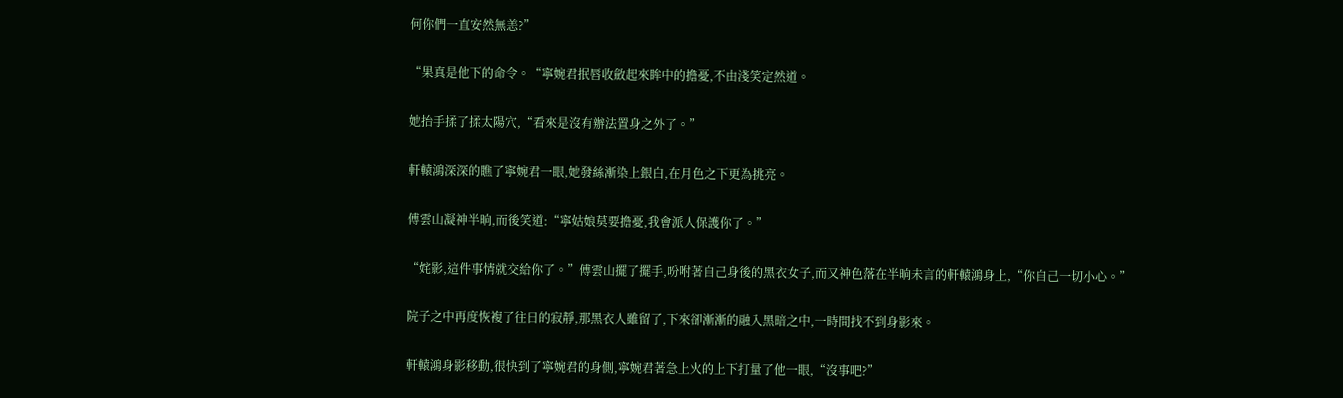何你們一直安然無恙?”

“果真是他下的命令。“寧婉君抿唇收斂起來眸中的擔憂,不由淺笑定然道。

她抬手揉了揉太陽穴,“看來是沒有辦法置身之外了。”

軒轅鴻深深的瞧了寧婉君一眼,她發絲漸染上銀白,在月色之下更為挑亮。

傅雲山凝神半晌,而後笑道:“寧姑娘莫要擔憂,我會派人保護你了。”

“姹影,這件事情就交給你了。”傅雲山擺了擺手,吩咐著自己身後的黑衣女子,而又神色落在半晌未言的軒轅鴻身上,“你自己一切小心。”

院子之中再度恢複了往日的寂靜,那黑衣人雖留了,下來卻漸漸的融入黑暗之中,一時間找不到身影來。

軒轅鴻身影移動,很快到了寧婉君的身側,寧婉君著急上火的上下打量了他一眼,“沒事吧?”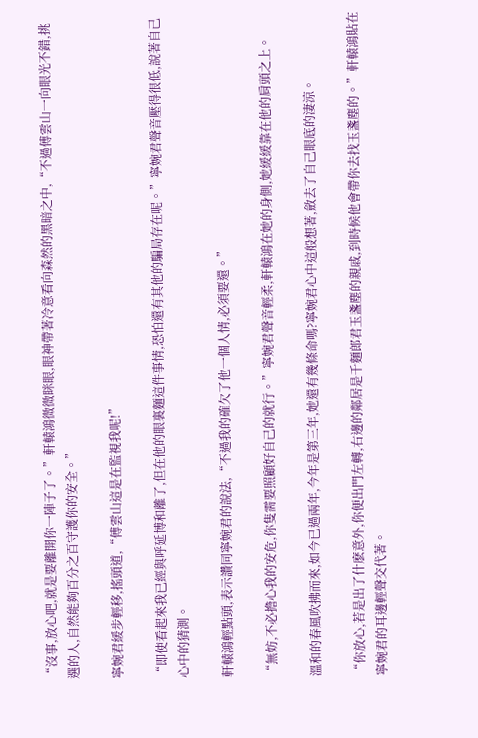“沒事,放心吧,就是要離開你一陣子了。”軒轅鴻微微眯眼,眼神帶著冷意看向森然的黑暗之中,“不過傅雲山一向眼光不錯,挑選的人,自然能夠百分之百守護你的安全。”

寧婉君緩步輕移,搖頭道,“傅雲山這是在監視我呢!”

“即使看起來我已經與呼延博和離了,但在他的眼裏麵這件事情,恐怕還有其他的騙局存在呢。”寧婉君聲音壓得很低,說著自己心中的猜測。

軒轅鴻輕點頭,表示讚同寧婉君的說法,“不過我的確欠了他一個人情,必須要還。”

“無妨,不必擔心我的安危,你隻需要照顧好自己的就行。”寧婉君聲音輕柔,軒轅鴻在她的身側,她緩緩靠在他的肩頭之上。

溫和的春風吹拂而來,如今已過兩年,今年是第三年,她還有幾條命嗎?寧婉君心中這般想著,斂去了自己眼底的淒涼。

“你放心,若是出了什麽意外,你便出門左轉,右邊的鄰居是千麵郎君玉盞塵的親戚,到時候他會帶你去找玉盞塵的。”軒轅鴻貼在寧婉君的耳邊輕聲交代著。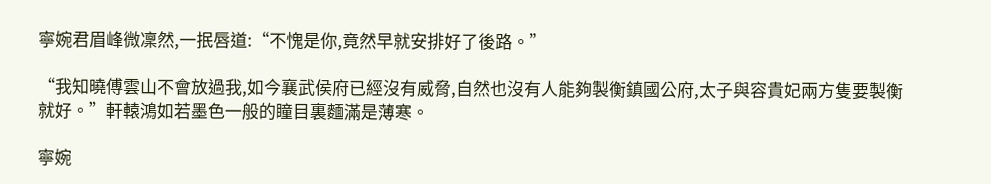寧婉君眉峰微凜然,一抿唇道:“不愧是你,竟然早就安排好了後路。”

“我知曉傅雲山不會放過我,如今襄武侯府已經沒有威脅,自然也沒有人能夠製衡鎮國公府,太子與容貴妃兩方隻要製衡就好。”軒轅鴻如若墨色一般的瞳目裏麵滿是薄寒。

寧婉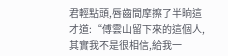君輕點頭,唇齒間摩擦了半晌這才道:“傅雲山留下來的這個人,其實我不是很相信,給我一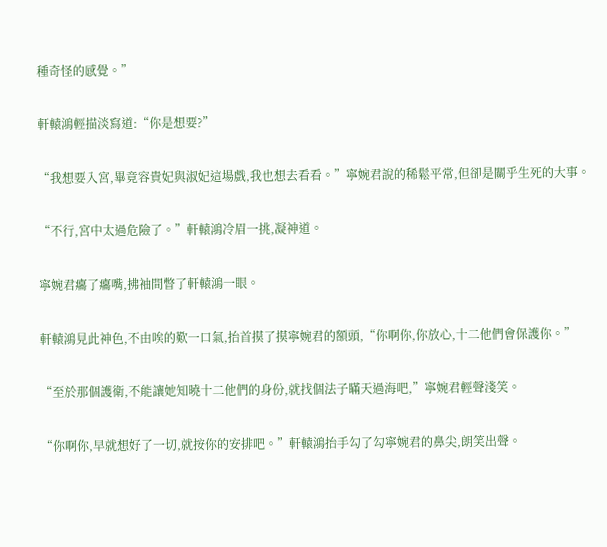種奇怪的感覺。”

軒轅鴻輕描淡寫道:“你是想要?”

“我想要入宮,畢竟容貴妃與淑妃這場戲,我也想去看看。”寧婉君說的稀鬆平常,但卻是關乎生死的大事。

“不行,宮中太過危險了。”軒轅鴻冷眉一挑,凝神道。

寧婉君癟了癟嘴,拂袖間瞥了軒轅鴻一眼。

軒轅鴻見此神色,不由唉的歎一口氣,抬首摸了摸寧婉君的額頭,“你啊你,你放心,十二他們會保護你。”

“至於那個護衛,不能讓她知曉十二他們的身份,就找個法子瞞天過海吧,”寧婉君輕聲淺笑。

“你啊你,早就想好了一切,就按你的安排吧。”軒轅鴻抬手勾了勾寧婉君的鼻尖,朗笑出聲。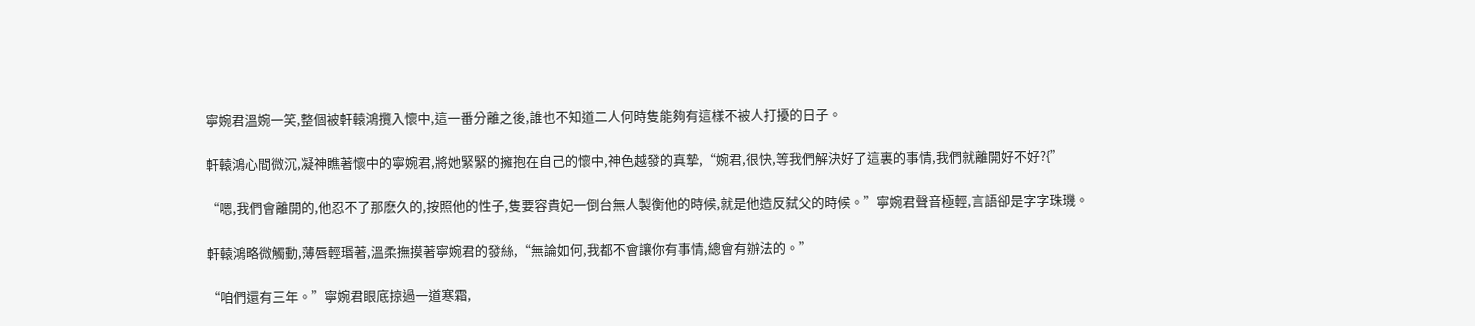寧婉君溫婉一笑,整個被軒轅鴻攬入懷中,這一番分離之後,誰也不知道二人何時隻能夠有這樣不被人打擾的日子。

軒轅鴻心間微沉,凝神瞧著懷中的寧婉君,將她緊緊的擁抱在自己的懷中,神色越發的真摯,“婉君,很快,等我們解決好了這裏的事情,我們就離開好不好?{”

“嗯,我們會離開的,他忍不了那麽久的,按照他的性子,隻要容貴妃一倒台無人製衡他的時候,就是他造反弑父的時候。”寧婉君聲音極輕,言語卻是字字珠璣。

軒轅鴻略微觸動,薄唇輕瑉著,溫柔撫摸著寧婉君的發絲,“無論如何,我都不會讓你有事情,總會有辦法的。”

“咱們還有三年。”寧婉君眼底掠過一道寒霜,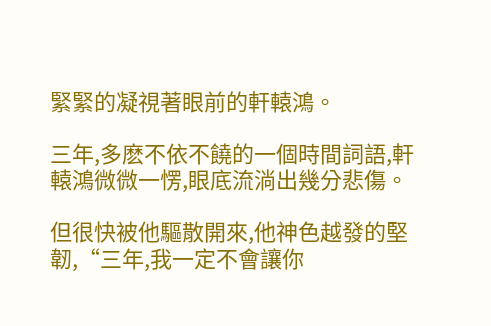緊緊的凝視著眼前的軒轅鴻。

三年,多麽不依不饒的一個時間詞語,軒轅鴻微微一愣,眼底流淌出幾分悲傷。

但很快被他驅散開來,他神色越發的堅韌,“三年,我一定不會讓你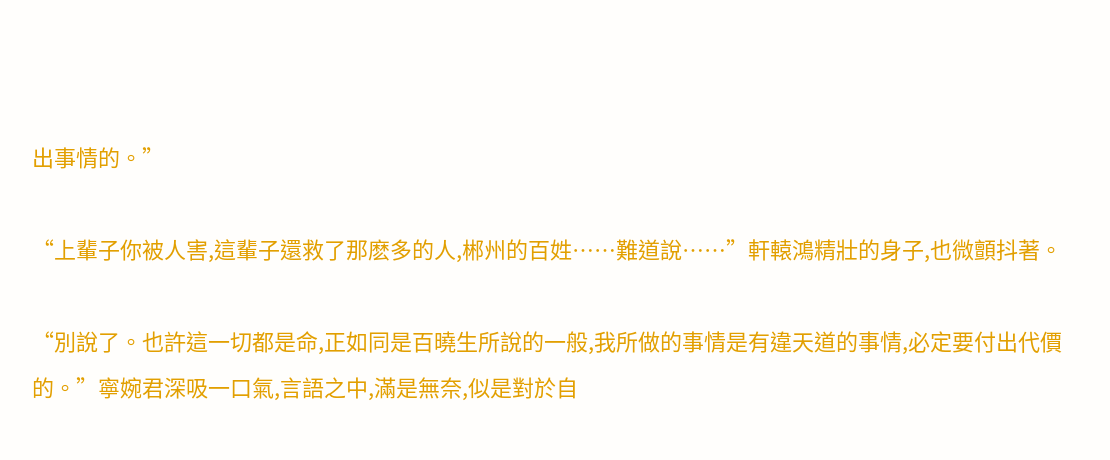出事情的。”

“上輩子你被人害,這輩子還救了那麽多的人,郴州的百姓……難道說……”軒轅鴻精壯的身子,也微顫抖著。

“別說了。也許這一切都是命,正如同是百曉生所說的一般,我所做的事情是有違天道的事情,必定要付出代價的。”寧婉君深吸一口氣,言語之中,滿是無奈,似是對於自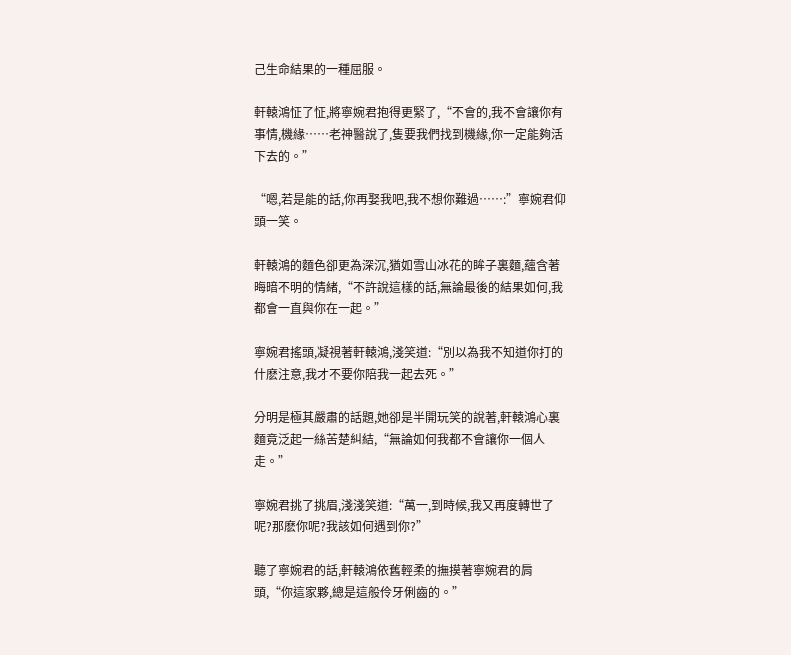己生命結果的一種屈服。

軒轅鴻怔了怔,將寧婉君抱得更緊了,“不會的,我不會讓你有事情,機緣……老神醫說了,隻要我們找到機緣,你一定能夠活下去的。”

“嗯,若是能的話,你再娶我吧,我不想你難過……:”寧婉君仰頭一笑。

軒轅鴻的麵色卻更為深沉,猶如雪山冰花的眸子裏麵,蘊含著晦暗不明的情緒,“不許說這樣的話,無論最後的結果如何,我都會一直與你在一起。”

寧婉君搖頭,凝視著軒轅鴻,淺笑道:“別以為我不知道你打的什麽注意,我才不要你陪我一起去死。”

分明是極其嚴肅的話題,她卻是半開玩笑的說著,軒轅鴻心裏麵竟泛起一絲苦楚糾結,“無論如何我都不會讓你一個人走。”

寧婉君挑了挑眉,淺淺笑道:“萬一,到時候,我又再度轉世了呢?那麽你呢?我該如何遇到你?”

聽了寧婉君的話,軒轅鴻依舊輕柔的撫摸著寧婉君的肩頭,“你這家夥,總是這般伶牙俐齒的。”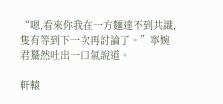“嗯,看來你我在一方麵達不到共識,隻有等到下一次再討論了。”寧婉君驀然吐出一口氣說道。

軒轅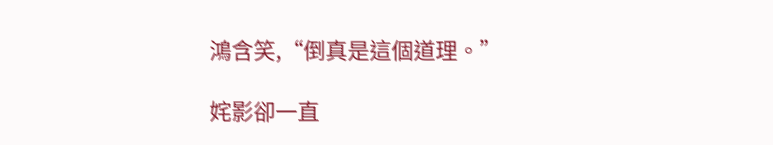鴻含笑,“倒真是這個道理。”

姹影卻一直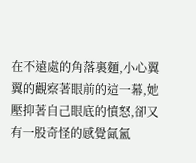在不遠處的角落裏麵,小心翼翼的觀察著眼前的這一幕,她壓抑著自己眼底的憤怒,卻又有一股奇怪的感覺氤氳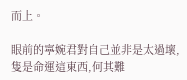而上。

眼前的寧婉君對自己並非是太過壞,隻是命運這東西,何其難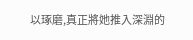以琢磨,真正將她推入深淵的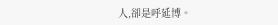人,卻是呼延博。